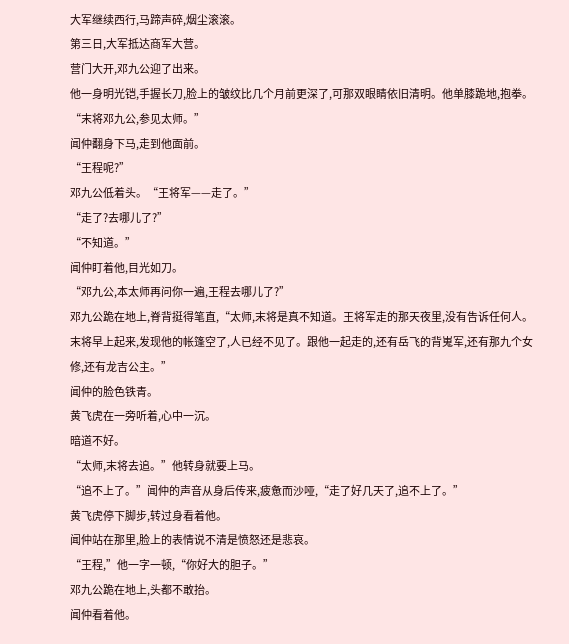大军继续西行,马蹄声碎,烟尘滚滚。
第三日,大军抵达商军大营。
营门大开,邓九公迎了出来。
他一身明光铠,手握长刀,脸上的皱纹比几个月前更深了,可那双眼睛依旧清明。他单膝跪地,抱拳。
“末将邓九公,参见太师。”
闻仲翻身下马,走到他面前。
“王程呢?”
邓九公低着头。“王将军——走了。”
“走了?去哪儿了?”
“不知道。”
闻仲盯着他,目光如刀。
“邓九公,本太师再问你一遍,王程去哪儿了?”
邓九公跪在地上,脊背挺得笔直,“太师,末将是真不知道。王将军走的那天夜里,没有告诉任何人。
末将早上起来,发现他的帐篷空了,人已经不见了。跟他一起走的,还有岳飞的背嵬军,还有那九个女修,还有龙吉公主。”
闻仲的脸色铁青。
黄飞虎在一旁听着,心中一沉。
暗道不好。
“太师,末将去追。”他转身就要上马。
“追不上了。”闻仲的声音从身后传来,疲惫而沙哑,“走了好几天了,追不上了。”
黄飞虎停下脚步,转过身看着他。
闻仲站在那里,脸上的表情说不清是愤怒还是悲哀。
“王程,”他一字一顿,“你好大的胆子。”
邓九公跪在地上,头都不敢抬。
闻仲看着他。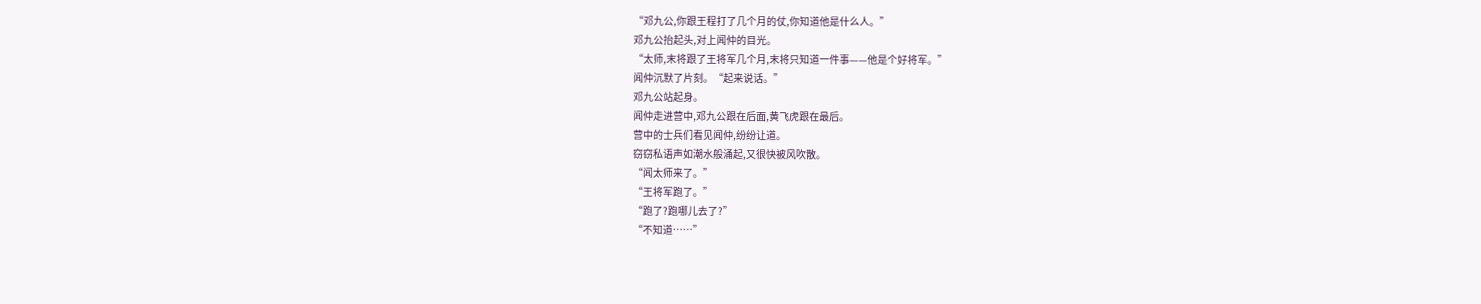“邓九公,你跟王程打了几个月的仗,你知道他是什么人。”
邓九公抬起头,对上闻仲的目光。
“太师,末将跟了王将军几个月,末将只知道一件事——他是个好将军。”
闻仲沉默了片刻。“起来说话。”
邓九公站起身。
闻仲走进营中,邓九公跟在后面,黄飞虎跟在最后。
营中的士兵们看见闻仲,纷纷让道。
窃窃私语声如潮水般涌起,又很快被风吹散。
“闻太师来了。”
“王将军跑了。”
“跑了?跑哪儿去了?”
“不知道……”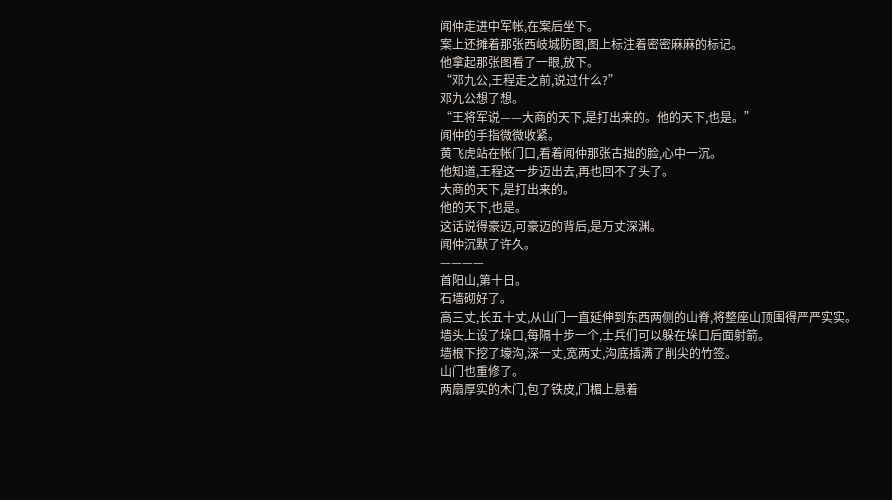闻仲走进中军帐,在案后坐下。
案上还摊着那张西岐城防图,图上标注着密密麻麻的标记。
他拿起那张图看了一眼,放下。
“邓九公,王程走之前,说过什么?”
邓九公想了想。
“王将军说——大商的天下,是打出来的。他的天下,也是。”
闻仲的手指微微收紧。
黄飞虎站在帐门口,看着闻仲那张古拙的脸,心中一沉。
他知道,王程这一步迈出去,再也回不了头了。
大商的天下,是打出来的。
他的天下,也是。
这话说得豪迈,可豪迈的背后,是万丈深渊。
闻仲沉默了许久。
————
首阳山,第十日。
石墙砌好了。
高三丈,长五十丈,从山门一直延伸到东西两侧的山脊,将整座山顶围得严严实实。
墙头上设了垛口,每隔十步一个,士兵们可以躲在垛口后面射箭。
墙根下挖了壕沟,深一丈,宽两丈,沟底插满了削尖的竹签。
山门也重修了。
两扇厚实的木门,包了铁皮,门楣上悬着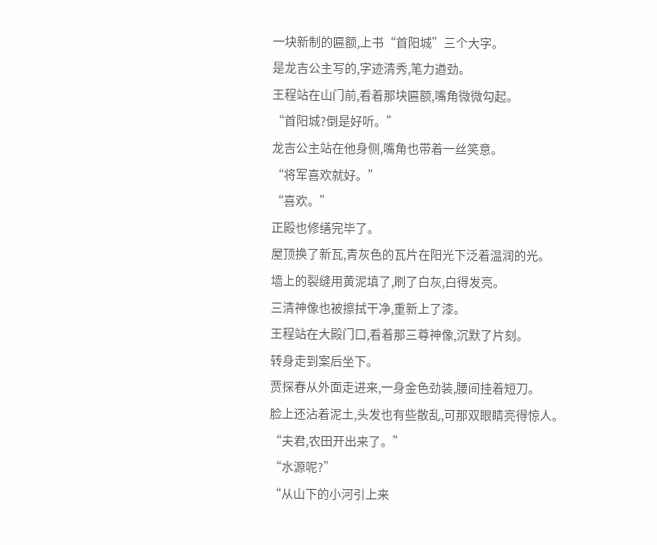一块新制的匾额,上书“首阳城”三个大字。
是龙吉公主写的,字迹清秀,笔力遒劲。
王程站在山门前,看着那块匾额,嘴角微微勾起。
“首阳城?倒是好听。”
龙吉公主站在他身侧,嘴角也带着一丝笑意。
“将军喜欢就好。”
“喜欢。”
正殿也修缮完毕了。
屋顶换了新瓦,青灰色的瓦片在阳光下泛着温润的光。
墙上的裂缝用黄泥填了,刷了白灰,白得发亮。
三清神像也被擦拭干净,重新上了漆。
王程站在大殿门口,看着那三尊神像,沉默了片刻。
转身走到案后坐下。
贾探春从外面走进来,一身金色劲装,腰间挂着短刀。
脸上还沾着泥土,头发也有些散乱,可那双眼睛亮得惊人。
“夫君,农田开出来了。”
“水源呢?”
“从山下的小河引上来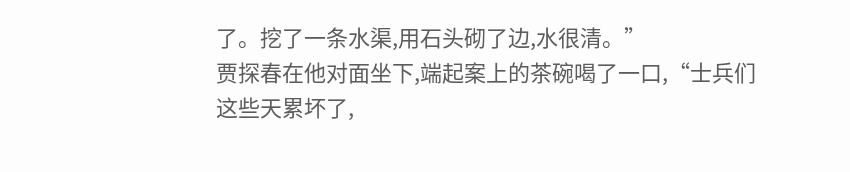了。挖了一条水渠,用石头砌了边,水很清。”
贾探春在他对面坐下,端起案上的茶碗喝了一口,“士兵们这些天累坏了,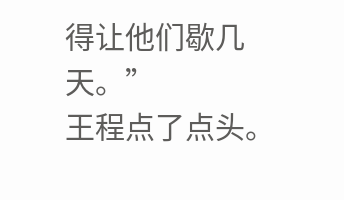得让他们歇几天。”
王程点了点头。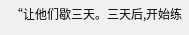“让他们歇三天。三天后,开始练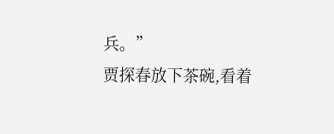兵。”
贾探春放下茶碗,看着